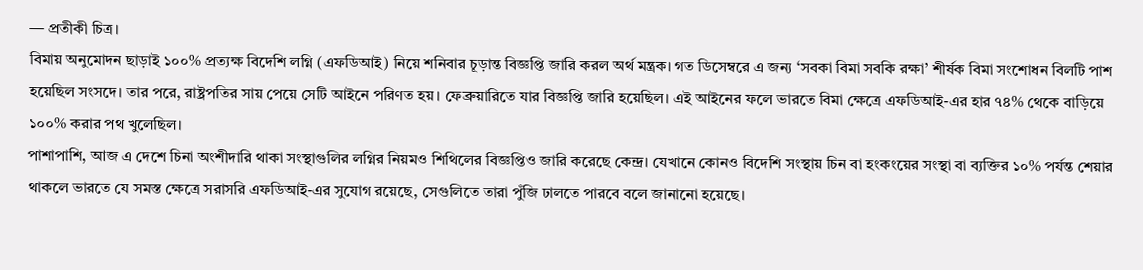— প্রতীকী চিত্র।
বিমায় অনুমোদন ছাড়াই ১০০% প্রত্যক্ষ বিদেশি লগ্নি (এফডিআই) নিয়ে শনিবার চূড়ান্ত বিজ্ঞপ্তি জারি করল অর্থ মন্ত্রক। গত ডিসেম্বরে এ জন্য ‘সবকা বিমা সবকি রক্ষা’ শীর্ষক বিমা সংশোধন বিলটি পাশ হয়েছিল সংসদে। তার পরে, রাষ্ট্রপতির সায় পেয়ে সেটি আইনে পরিণত হয়। ফেব্রুয়ারিতে যার বিজ্ঞপ্তি জারি হয়েছিল। এই আইনের ফলে ভারতে বিমা ক্ষেত্রে এফডিআই-এর হার ৭৪% থেকে বাড়িয়ে ১০০% করার পথ খুলেছিল।
পাশাপাশি, আজ এ দেশে চিনা অংশীদারি থাকা সংস্থাগুলির লগ্নির নিয়মও শিথিলের বিজ্ঞপ্তিও জারি করেছে কেন্দ্র। যেখানে কোনও বিদেশি সংস্থায় চিন বা হংকংয়ের সংস্থা বা ব্যক্তির ১০% পর্যন্ত শেয়ার থাকলে ভারতে যে সমস্ত ক্ষেত্রে সরাসরি এফডিআই-এর সুযোগ রয়েছে, সেগুলিতে তারা পুঁজি ঢালতে পারবে বলে জানানো হয়েছে।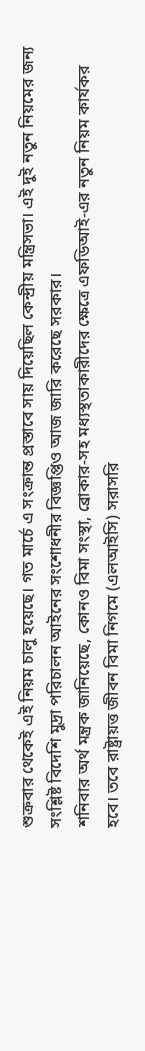শুক্রবার থেকেই এই নিয়ম চালু হয়েছে। গত মার্চে এ সংক্রান্ত প্রস্তাবে সায় দিয়েছিল কেন্দ্রীয় মন্ত্রিসভা। এই দুই নতুন নিয়মের জন্য সংশ্লিষ্ট বিদেশি মুদ্রা পরিচালন আইনের সংশোধনীর বিজ্ঞপ্তিও আজ জারি করেছে সরকার।
শনিবার অর্থ মন্ত্রক জানিয়েছে, কোনও বিমা সংস্থা, ব্রোকার-সহ মধ্যস্থতাকারীদের ক্ষেত্রে এফডিআই-এর নতুন নিয়ম কার্যকর হবে। তবে রাষ্ট্রায়ত্ত জীবন বিমা নিগমে (এলআইসি) সরাসরি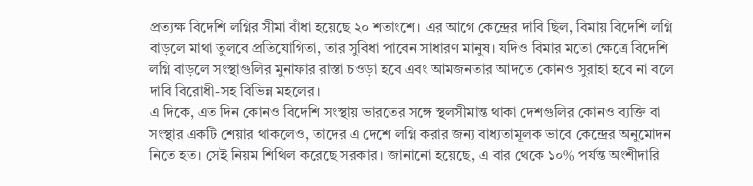প্রত্যক্ষ বিদেশি লগ্নির সীমা বাঁধা হয়েছে ২০ শতাংশে। এর আগে কেন্দ্রের দাবি ছিল, বিমায় বিদেশি লগ্নি বাড়লে মাথা তুলবে প্রতিযোগিতা, তার সুবিধা পাবেন সাধারণ মানুষ। যদিও বিমার মতো ক্ষেত্রে বিদেশি লগ্নি বাড়লে সংস্থাগুলির মুনাফার রাস্তা চওড়া হবে এবং আমজনতার আদতে কোনও সুরাহা হবে না বলে দাবি বিরোধী-সহ বিভিন্ন মহলের।
এ দিকে, এত দিন কোনও বিদেশি সংস্থায় ভারতের সঙ্গে স্থলসীমান্ত থাকা দেশগুলির কোনও ব্যক্তি বা সংস্থার একটি শেয়ার থাকলেও, তাদের এ দেশে লগ্নি করার জন্য বাধ্যতামূলক ভাবে কেন্দ্রের অনুমোদন নিতে হত। সেই নিয়ম শিথিল করেছে সরকার। জানানো হয়েছে, এ বার থেকে ১০% পর্যন্ত অংশীদারি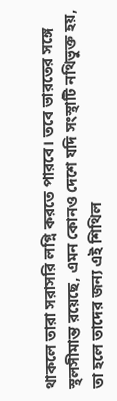থাকলে তারা সরাসরি লগ্নি করতে পারবে। তবে ভারতের সঙ্গে স্থলসীমান্ত রয়েছে, এমন কোনও দেশে যদি সংস্থাটি নথিভুক্ত হয়, তা হলে তাদের জন্য এই শিথিল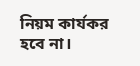নিয়ম কার্যকর হবে না।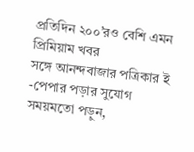প্রতিদিন ২০০’রও বেশি এমন প্রিমিয়াম খবর
সঙ্গে আনন্দবাজার পত্রিকার ই -পেপার পড়ার সুযোগ
সময়মতো পড়ুন,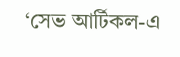‘সেভ আর্টিকল-এ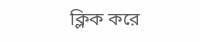ক্লিক করে